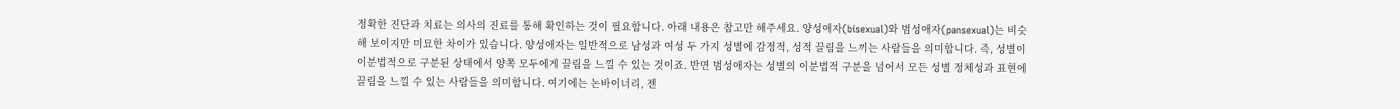정확한 진단과 치료는 의사의 진료를 통해 확인하는 것이 필요합니다. 아래 내용은 참고만 해주세요. 양성애자(bisexual)와 범성애자(pansexual)는 비슷해 보이지만 미묘한 차이가 있습니다. 양성애자는 일반적으로 남성과 여성 두 가지 성별에 감정적, 성적 끌림을 느끼는 사람들을 의미합니다. 즉, 성별이 이분법적으로 구분된 상태에서 양쪽 모두에게 끌림을 느낄 수 있는 것이죠. 반면 범성애자는 성별의 이분법적 구분을 넘어서 모든 성별 정체성과 표현에 끌림을 느낄 수 있는 사람들을 의미합니다. 여기에는 논바이너리, 젠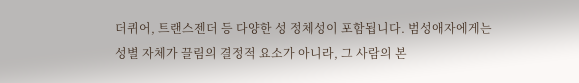더퀴어, 트랜스젠더 등 다양한 성 정체성이 포함됩니다. 범성애자에게는 성별 자체가 끌림의 결정적 요소가 아니라, 그 사람의 본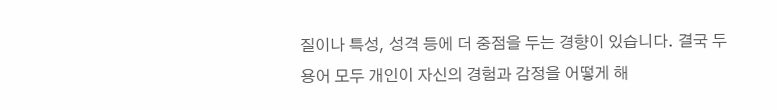질이나 특성, 성격 등에 더 중점을 두는 경향이 있습니다. 결국 두 용어 모두 개인이 자신의 경험과 감정을 어떻게 해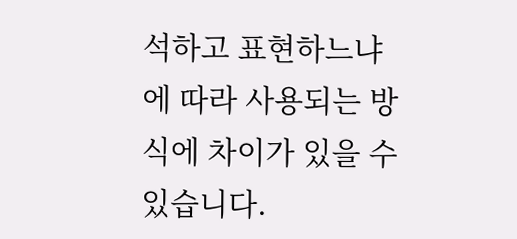석하고 표현하느냐에 따라 사용되는 방식에 차이가 있을 수 있습니다.